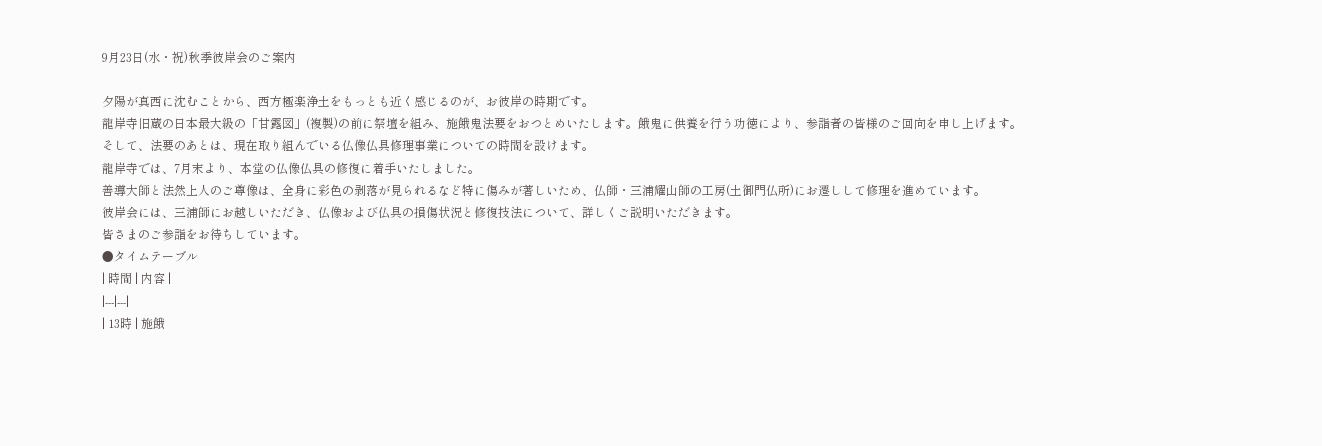9月23日(水・祝)秋季彼岸会のご案内

夕陽が真西に沈むことから、西方極楽浄土をもっとも近く感じるのが、お彼岸の時期です。
龍岸寺旧蔵の日本最大級の「甘露図」(複製)の前に祭壇を組み、施餓鬼法要をおつとめいたします。餓鬼に供養を行う功徳により、参詣者の皆様のご回向を申し上げます。
そして、法要のあとは、現在取り組んでいる仏像仏具修理事業についての時間を設けます。
龍岸寺では、7月末より、本堂の仏像仏具の修復に着手いたしました。
善導大師と法然上人のご尊像は、全身に彩色の剥落が見られるなど特に傷みが著しいため、仏師・三浦耀山師の工房(土御門仏所)にお遷しして修理を進めています。
彼岸会には、三浦師にお越しいただき、仏像および仏具の損傷状況と修復技法について、詳しくご説明いただきます。
皆さまのご参詣をお待ちしています。
●タイムテーブル
| 時間 | 内容 |
|---|---|
| 13時 | 施餓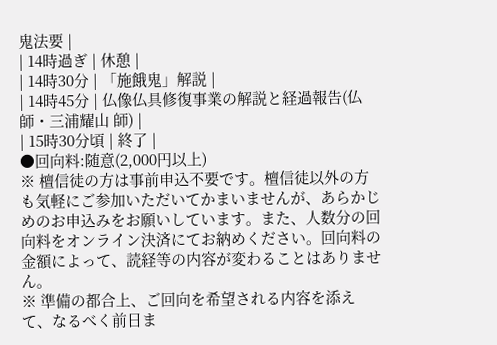鬼法要 |
| 14時過ぎ | 休憩 |
| 14時30分 | 「施餓鬼」解説 |
| 14時45分 | 仏像仏具修復事業の解説と経過報告(仏師・三浦耀山 師) |
| 15時30分頃 | 終了 |
●回向料:随意(2,000円以上)
※ 檀信徒の方は事前申込不要です。檀信徒以外の方も気軽にご参加いただいてかまいませんが、あらかじめのお申込みをお願いしています。また、人数分の回向料をオンライン決済にてお納めください。回向料の金額によって、読経等の内容が変わることはありません。
※ 準備の都合上、ご回向を希望される内容を添えて、なるべく前日ま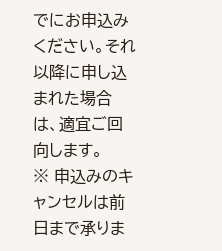でにお申込みください。それ以降に申し込まれた場合は、適宜ご回向します。
※ 申込みのキャンセルは前日まで承りま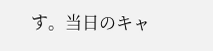す。当日のキャ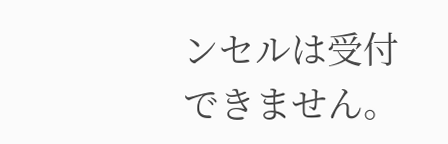ンセルは受付できません。